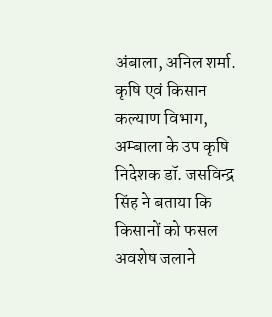अंबाला, अनिल शर्मा. कृषि एवं किसान कल्याण विभाग, अम्बाला के उप कृषि निदेशक डॉ. जसविन्द्र सिंह ने बताया कि किसानों को फसल अवशेष जलाने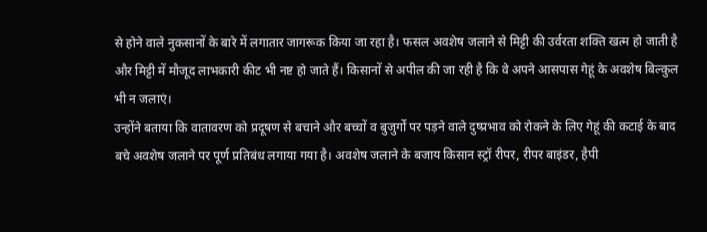से होने वाले नुकसानों के बारे में लगातार जागरूक किया जा रहा है। फसल अवशेष जलाने से मिट्टी की उर्वरता शक्ति खत्म हो जाती है और मिट्टी में मौजूद लाभकारी कीट भी नष्ट हो जाते हैं। किसानों से अपील की जा रही है कि वे अपने आसपास गेहूं के अवशेष बिल्कुल भी न जलाएं।
उन्होंने बताया कि वातावरण को प्रदूषण से बचाने और बच्चों व बुजुर्गों पर पड़ने वाले दुष्प्रभाव को रोकने के लिए गेहूं की कटाई के बाद बचे अवशेष जलाने पर पूर्ण प्रतिबंध लगाया गया है। अवशेष जलाने के बजाय किसान स्ट्रॉ रीपर, रीपर बाइंडर, हैपी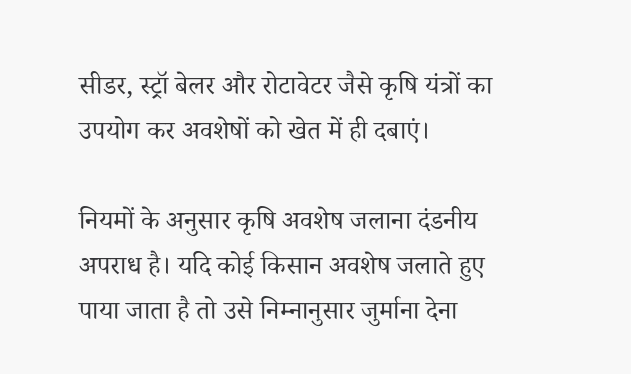सीडर, स्ट्रॉ बेलर और रोटावेटर जैसे कृषि यंत्रों का उपयोग कर अवशेषों को खेत में ही दबाएं।

नियमों के अनुसार कृषि अवशेष जलाना दंडनीय अपराध है। यदि कोई किसान अवशेष जलाते हुए पाया जाता है तो उसे निम्नानुसार जुर्माना देना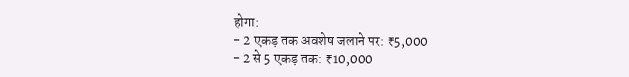होगा:
- 2 एकड़ तक अवशेष जलाने पर: ₹5,000
- 2 से 5 एकड़ तक: ₹10,000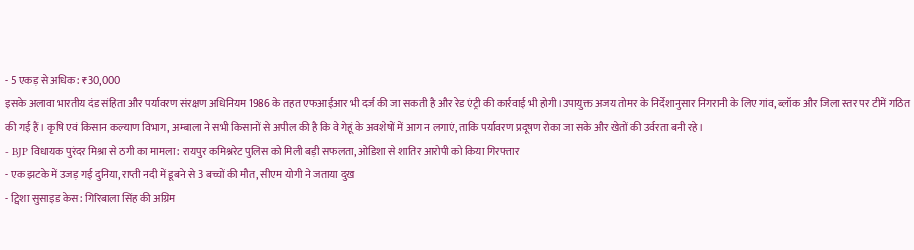- 5 एकड़ से अधिक: ₹30,000
इसके अलावा भारतीय दंड संहिता और पर्यावरण संरक्षण अधिनियम 1986 के तहत एफआईआर भी दर्ज की जा सकती है और रेड एंट्री की कार्रवाई भी होगी।उपायुक्त अजय तोमर के निर्देशानुसार निगरानी के लिए गांव, ब्लॉक और जिला स्तर पर टीमें गठित की गई हैं। कृषि एवं किसान कल्याण विभाग, अम्बाला ने सभी किसानों से अपील की है कि वे गेहूं के अवशेषों में आग न लगाएं, ताकि पर्यावरण प्रदूषण रोका जा सके और खेतों की उर्वरता बनी रहे।
- BJP विधायक पुरंदर मिश्रा से ठगी का मामला: रायपुर कमिश्नरेट पुलिस को मिली बड़ी सफलता, ओडिशा से शातिर आरोपी को किया गिरफ्तार
- एक झटके में उजड़ गई दुनिया, राप्ती नदी में डूबने से 3 बच्चों की मौत, सीएम योगी ने जताया दुख
- ट्विशा सुसाइड केस: गिरिबाला सिंह की अग्रिम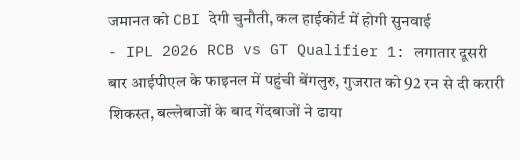जमानत को CBI देगी चुनौती, कल हाईकोर्ट में होगी सुनवाई
- IPL 2026 RCB vs GT Qualifier 1: लगातार दूसरी बार आईपीएल के फाइनल में पहुंची बेंगलुरु, गुजरात को 92 रन से दी करारी शिकस्त, बल्लेबाजों के बाद गेंदबाजों ने ढाया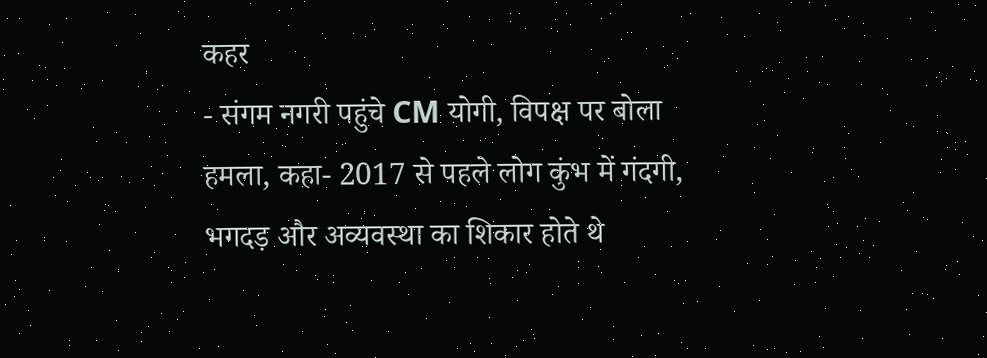कहर
- संगम नगरी पहुंचे CM योगी, विपक्ष पर बोला हमला, कहा- 2017 से पहले लोग कुंभ में गंदगी, भगदड़ और अव्यवस्था का शिकार होते थे